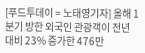[푸드투데이 = 노태영기자] 올해 1분기 방한 외국인 관광객이 전년 대비 23% 증가한 476만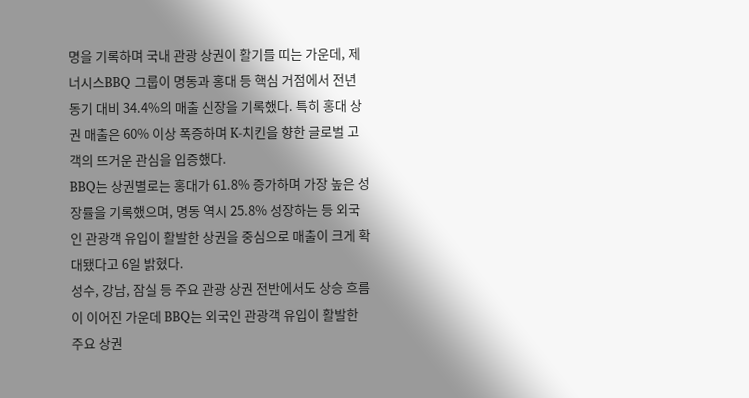명을 기록하며 국내 관광 상권이 활기를 띠는 가운데, 제너시스BBQ 그룹이 명동과 홍대 등 핵심 거점에서 전년 동기 대비 34.4%의 매출 신장을 기록했다. 특히 홍대 상권 매출은 60% 이상 폭증하며 K-치킨을 향한 글로벌 고객의 뜨거운 관심을 입증했다.
BBQ는 상권별로는 홍대가 61.8% 증가하며 가장 높은 성장률을 기록했으며, 명동 역시 25.8% 성장하는 등 외국인 관광객 유입이 활발한 상권을 중심으로 매출이 크게 확대됐다고 6일 밝혔다.
성수, 강남, 잠실 등 주요 관광 상권 전반에서도 상승 흐름이 이어진 가운데 BBQ는 외국인 관광객 유입이 활발한 주요 상권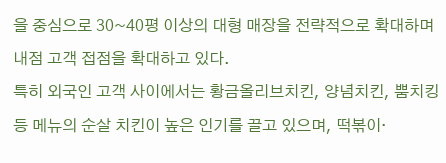을 중심으로 30~40평 이상의 대형 매장을 전략적으로 확대하며 내점 고객 접점을 확대하고 있다.
특히 외국인 고객 사이에서는 황금올리브치킨, 양념치킨, 뿜치킹 등 메뉴의 순살 치킨이 높은 인기를 끌고 있으며, 떡볶이·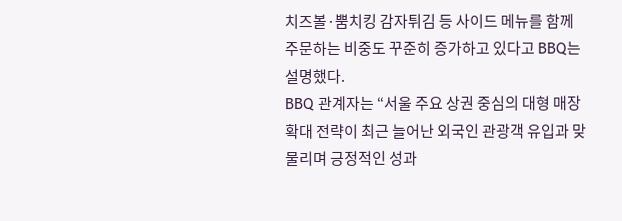치즈볼·뿜치킹 감자튀김 등 사이드 메뉴를 함께 주문하는 비중도 꾸준히 증가하고 있다고 BBQ는 설명했다.
BBQ 관계자는 “서울 주요 상권 중심의 대형 매장 확대 전략이 최근 늘어난 외국인 관광객 유입과 맞물리며 긍정적인 성과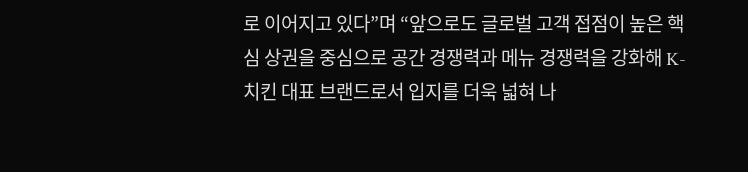로 이어지고 있다”며 “앞으로도 글로벌 고객 접점이 높은 핵심 상권을 중심으로 공간 경쟁력과 메뉴 경쟁력을 강화해 K-치킨 대표 브랜드로서 입지를 더욱 넓혀 나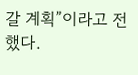갈 계획”이라고 전했다.